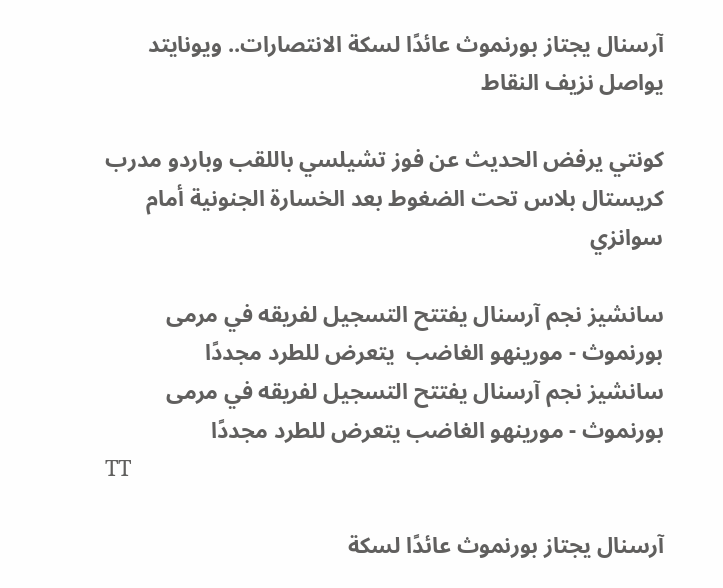آرسنال يجتاز بورنموث عائدًا لسكة الانتصارات.. ويونايتد يواصل نزيف النقاط

كونتي يرفض الحديث عن فوز تشيلسي باللقب وباردو مدرب كريستال بلاس تحت الضغوط بعد الخسارة الجنونية أمام سوانزي

سانشيز نجم آرسنال يفتتح التسجيل لفريقه في مرمى بورنموث - مورينهو الغاضب  يتعرض للطرد مجددًا
سانشيز نجم آرسنال يفتتح التسجيل لفريقه في مرمى بورنموث - مورينهو الغاضب يتعرض للطرد مجددًا
TT

آرسنال يجتاز بورنموث عائدًا لسكة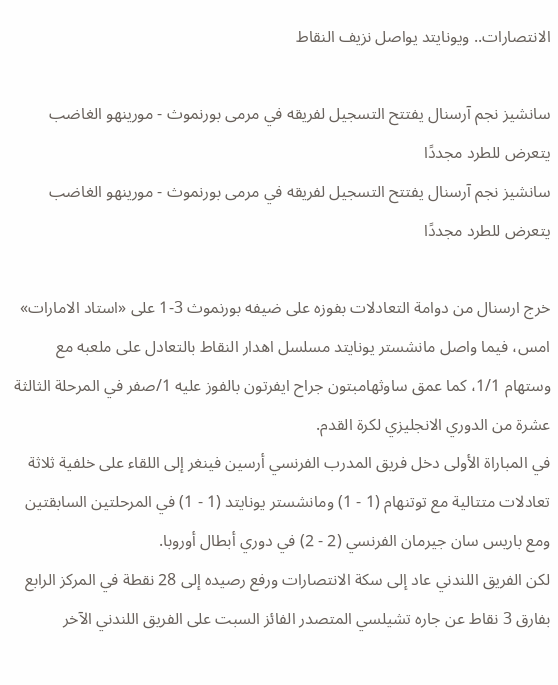الانتصارات.. ويونايتد يواصل نزيف النقاط

سانشيز نجم آرسنال يفتتح التسجيل لفريقه في مرمى بورنموث - مورينهو الغاضب  يتعرض للطرد مجددًا
سانشيز نجم آرسنال يفتتح التسجيل لفريقه في مرمى بورنموث - مورينهو الغاضب يتعرض للطرد مجددًا

خرج ارسنال من دوامة التعادلات بفوزه على ضيفه بورنموث 3-1 على «استاد الامارات» امس، فيما واصل مانشستر يونايتد مسلسل اهدار النقاط بالتعادل على ملعبه مع وستهام 1/1، كما عمق ساوثهامبتون جراح ايفرتون بالفوز عليه 1/صفر في المرحلة الثالثة عشرة من الدوري الانجليزي لكرة القدم.
في المباراة الأولى دخل فريق المدرب الفرنسي أرسين فينغر إلى اللقاء على خلفية ثلاثة تعادلات متتالية مع توتنهام (1 - 1) ومانشستر يونايتد (1 - 1) في المرحلتين السابقتين ومع باريس سان جيرمان الفرنسي (2 - 2) في دوري أبطال أوروبا.
لكن الفريق اللندني عاد إلى سكة الانتصارات ورفع رصيده إلى 28 نقطة في المركز الرابع بفارق 3 نقاط عن جاره تشيلسي المتصدر الفائز السبت على الفريق اللندني الآخر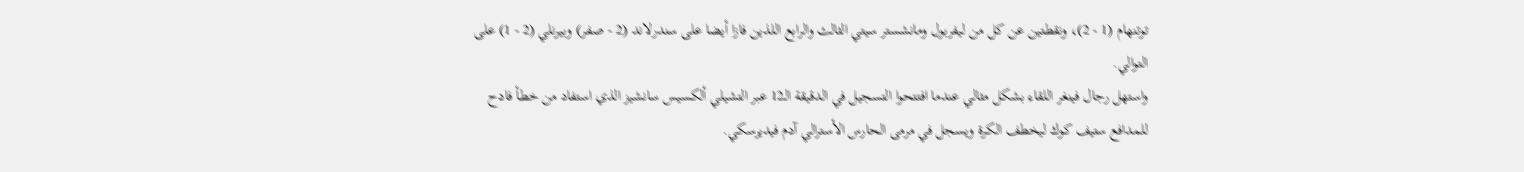توتنهام (1 - 2)، ونقطتين عن كل من ليفربول ومانشستر سيتي الثالث والرابع اللذين فازا أيضا على سندرلاند (2 - صفر) وبيرنلي (2 - 1) على التوالي.
واستهل رجال فينغر اللقاء بشكل مثالي عندما افتتحوا التسجيل في الدقيقة الـ12 عبر التشيلي ألكسيس سانشيز الذي استفاد من خطأ فادح للمدافع ستيف كوك ليخطف الكرة ويسجل في مرمى الحارس الأسترالي آدم فيديرسكي.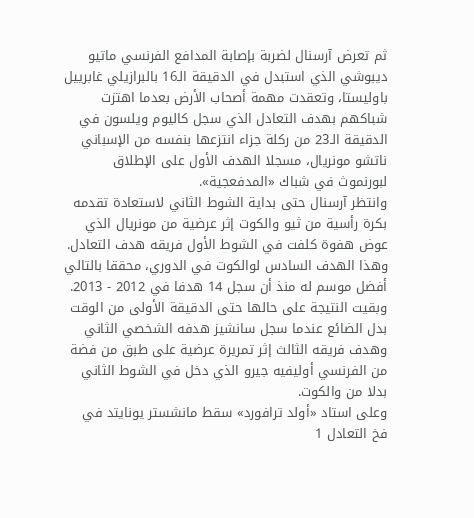ثم تعرض آرسنال لضربة بإصابة المدافع الفرنسي ماتيو ديبوشي الذي استبدل في الدقيقة الـ16 بالبرازيلي غابرييل باوليستا، وتعقدت مهمة أصحاب الأرض بعدما اهتزت شباكهم بهدف التعادل الذي سجل كاليوم ويلسون في الدقيقة الـ23 من ركلة جزاء انتزعها بنفسه من الإسباني ناتشو مونريال، مسجلا الهدف الأول على الإطلاق لبورنموث في شباك «المدفعجية».
وانتظر آرسنال حتى بداية الشوط الثاني لاستعادة تقدمه بكرة رأسية من ثيو والكوت إثر عرضية من مونريال الذي عوض هفوة كلفت في الشوط الأول فريقه هدف التعادل. وهذا الهدف السادس لوالكوت في الدوري، محققا بالتالي أفضل موسم له منذ أن سجل 14 هدفا في 2012 - 2013.
وبقيت النتيجة على حالها حتى الدقيقة الأولى من الوقت بدل الضائع عندما سجل سانشيز هدفه الشخصي الثاني وهدف فريقه الثالث إثر تمريرة عرضية على طبق من فضة من الفرنسي أوليفيه جيرو الذي دخل في الشوط الثاني بدلا من والكوت.
وعلى استاد «أولد ترافورد» سقط مانشستر يونايتد في فخ التعادل 1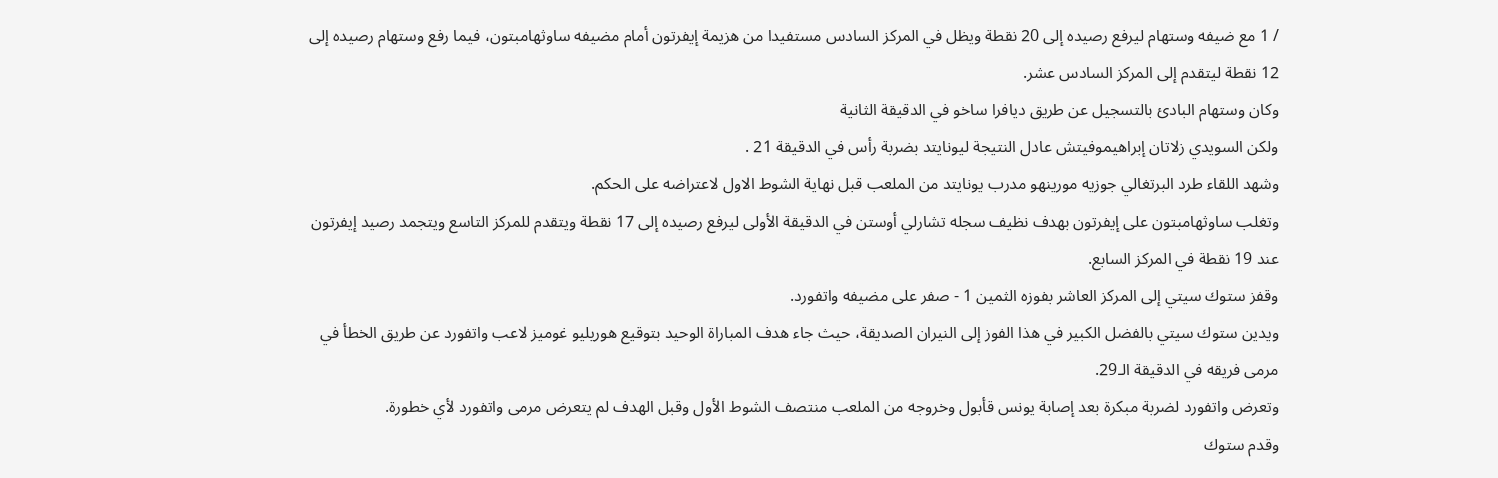/ 1 مع ضيفه وستهام ليرفع رصيده إلى 20 نقطة ويظل في المركز السادس مستفيدا من هزيمة إيفرتون أمام مضيفه ساوثهامبتون، فيما رفع وستهام رصيده إلى 12 نقطة ليتقدم إلى المركز السادس عشر.
وكان وستهام البادئ بالتسجيل عن طريق ديافرا ساخو في الدقيقة الثانية
ولكن السويدي زلاتان إبراهيموفيتش عادل النتيجة ليونايتد بضربة رأس في الدقيقة 21 .
وشهد اللقاء طرد البرتغالي جوزيه مورينهو مدرب يونايتد من الملعب قبل نهاية الشوط الاول لاعتراضه على الحكم.
وتغلب ساوثهامبتون على إيفرتون بهدف نظيف سجله تشارلي أوستن في الدقيقة الأولى ليرفع رصيده إلى 17 نقطة ويتقدم للمركز التاسع ويتجمد رصيد إيفرتون عند 19 نقطة في المركز السابع.
وقفز ستوك سيتي إلى المركز العاشر بفوزه الثمين 1 - صفر على مضيفه واتفورد.
ويدين ستوك سيتي بالفضل الكبير في هذا الفوز إلى النيران الصديقة، حيث جاء هدف المباراة الوحيد بتوقيع هوريليو غوميز لاعب واتفورد عن طريق الخطأ في مرمى فريقه في الدقيقة الـ29.
وتعرض واتفورد لضربة مبكرة بعد إصابة يونس قأبول وخروجه من الملعب منتصف الشوط الأول وقبل الهدف لم يتعرض مرمى واتفورد لأي خطورة.
وقدم ستوك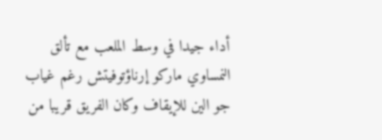أداء جيدا في وسط الملعب مع تألق النمساوي ماركو إرناؤتوفيتش رغم غياب جو الين للإيقاف وكان الفريق قريبا من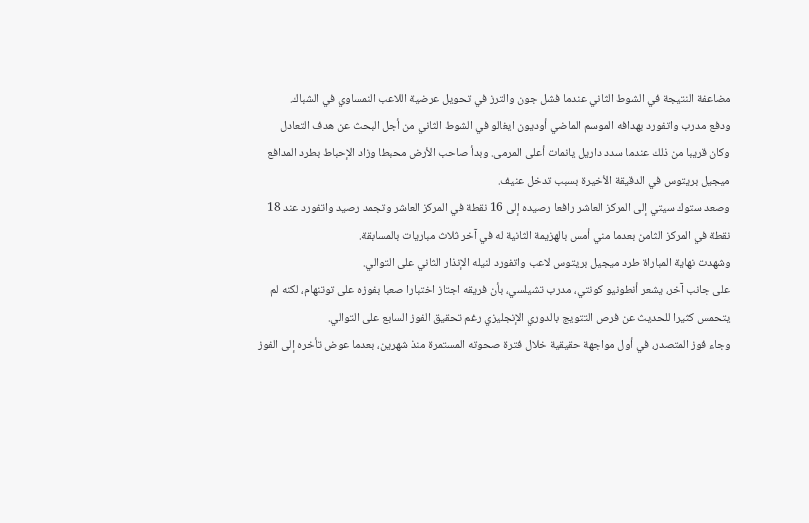مضاعفة النتيجة في الشوط الثاني عندما فشل جون والترز في تحويل عرضية اللاعب النمساوي في الشباك.
ودفع مدرب واتفورد بهدافه الموسم الماضي أوديون ايغالو في الشوط الثاني من أجل البحث عن هدف التعادل وكان قريبا من ذلك عندما سدد داريل يانمات أعلى المرمى. وبدأ صاحب الأرض محبطا وزاد الإحباط بطرد المدافع ميجيل بريتوس في الدقيقة الأخيرة بسبب تدخل عنيف.
وصعد ستوك سيتي إلى المركز العاشر رافعا رصيده إلى 16 نقطة في المركز العاشر وتجمد رصيد واتفورد عند 18 نقطة في المركز الثامن بعدما مني أمس بالهزيمة الثانية له في آخر ثلاث مباريات بالمسابقة.
وشهدت نهاية المباراة طرد ميجيل بريتوس لاعب واتفورد لنيله الإنذار الثاني على التوالي.
على جانب آخر، يشعر أنطونيو كونتي، مدرب تشيلسي، بأن فريقه اجتاز اختبارا صعبا بفوزه على توتنهام، لكنه لم يتحمس كثيرا للحديث عن فرص التتويج بالدوري الإنجليزي رغم تحقيق الفوز السابع على التوالي.
وجاء فوز المتصدر، في أول مواجهة حقيقية خلال فترة صحوته المستمرة منذ شهرين، بعدما عوض تأخره إلى الفوز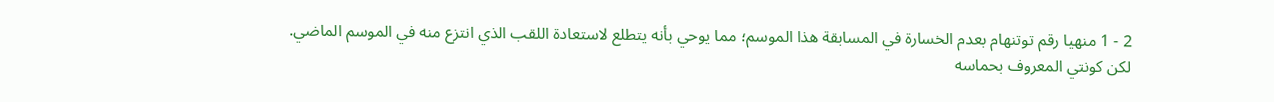2 - 1 منهيا رقم توتنهام بعدم الخسارة في المسابقة هذا الموسم؛ مما يوحي بأنه يتطلع لاستعادة اللقب الذي انتزع منه في الموسم الماضي.
لكن كونتي المعروف بحماسه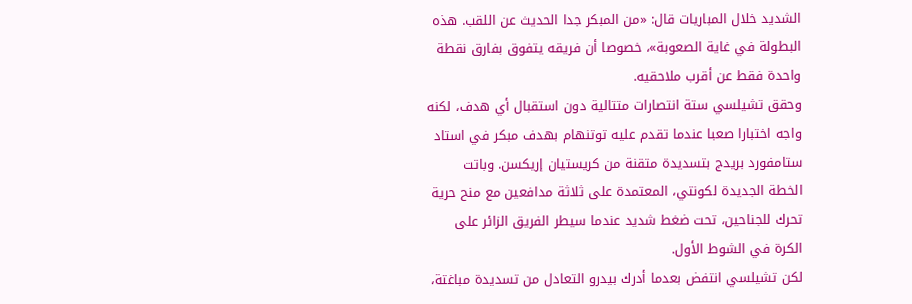الشديد خلال المباريات قال: «من المبكر جدا الحديث عن اللقب. هذه البطولة في غاية الصعوبة»، خصوصا أن فريقه يتفوق بفارق نقطة واحدة فقط عن أقرب ملاحقيه.
وحقق تشيلسي ستة انتصارات متتالية دون استقبال أي هدف، لكنه واجه اختبارا صعبا عندما تقدم عليه توتنهام بهدف مبكر في استاد ستامفورد بريدج بتسديدة متقنة من كريستيان إريكسن. وباتت الخطة الجديدة لكونتي، المعتمدة على ثلاثة مدافعين مع منح حرية تحرك للجناحين، تحت ضغط شديد عندما سيطر الفريق الزائر على الكرة في الشوط الأول.
لكن تشيلسي انتفض بعدما أدرك بيدرو التعادل من تسديدة مباغتة،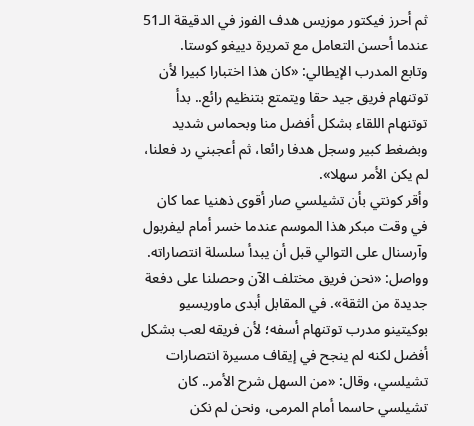ثم أحرز فيكتور موزيس هدف الفوز في الدقيقة الـ51 عندما أحسن التعامل مع تمريرة دييغو كوستا.
وتابع المدرب الإيطالي: «كان هذا اختبارا كبيرا لأن توتنهام فريق جيد حقا ويتمتع بتنظيم رائع.. بدأ توتنهام اللقاء بشكل أفضل منا وبحماس شديد وبضغط كبير وسجل هدفا رائعا، ثم أعجبني رد فعلنا، لم يكن الأمر سهلا».
وأقر كونتي بأن تشيلسي صار أقوى ذهنيا عما كان في وقت مبكر هذا الموسم عندما خسر أمام ليفربول وآرسنال على التوالي قبل أن يبدأ سلسلة انتصاراته.
وواصل: «نحن فريق مختلف الآن وحصلنا على دفعة جديدة من الثقة». في المقابل أبدى ماوريسيو بوكيتينو مدرب توتنهام أسفه؛ لأن فريقه لعب بشكل أفضل لكنه لم ينجح في إيقاف مسيرة انتصارات تشيلسي، وقال: «من السهل شرح الأمر.. كان تشيلسي حاسما أمام المرمى، ونحن لم نكن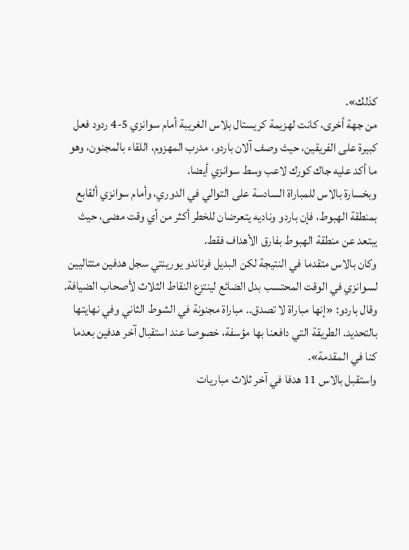كذلك».
من جهة أخرى، كانت لهزيمة كريستال بلاس الغريبة أمام سوانزي 5-4 ردود فعل كبيرة على الفريقين، حيث وصف آلان باردو، مدرب المهزوم، اللقاء بالمجنون، وهو ما أكد عليه جاك كورك لاعب وسط سوانزي أيضا.
وبخسارة بالاس للمباراة السادسة على التوالي في الدوري، وأمام سوانزي ألقابع بمنطقة الهبوط، فإن باردو وناديه يتعرضان للخطر أكثر من أي وقت مضى، حيث يبتعد عن منطقة الهبوط بفارق الأهداف فقط.
وكان بالاس متقدما في النتيجة لكن البديل فرناندو يورينتي سجل هدفين متتاليين لسوانزي في الوقت المحتسب بدل الضائع لينتزع النقاط الثلاث لأصحاب الضيافة.
وقال باردو: «إنها مباراة لا تصدق.. مباراة مجنونة في الشوط الثاني وفي نهايتها بالتحديد. الطريقة التي دافعنا بها مؤسفة، خصوصا عند استقبال آخر هدفين بعدما كنا في المقدمة».
واستقبل بالاس 11 هدفا في آخر ثلاث مباريات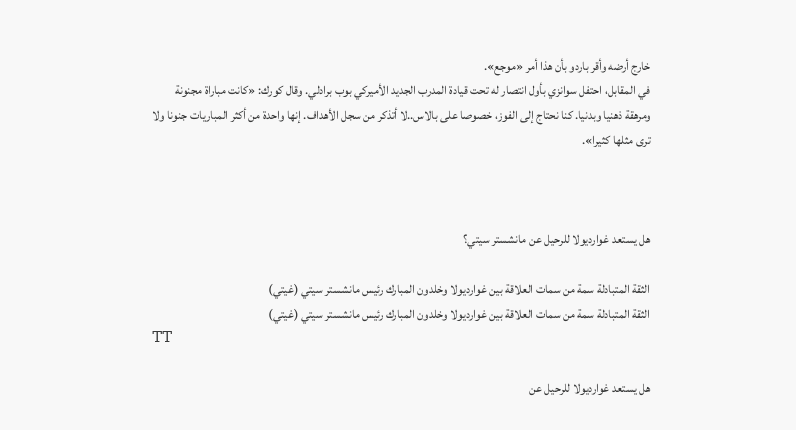خارج أرضه وأقر باردو بأن هذا أمر «موجع».
في المقابل، احتفل سوانزي بأول انتصار له تحت قيادة المدرب الجديد الأميركي بوب برادلي. وقال كورك: «كانت مباراة مجنونة ومرهقة ذهنيا وبدنيا. كنا نحتاج إلى الفوز، خصوصا على بالاس..لا أتذكر من سجل الأهداف. إنها واحدة من أكثر المباريات جنونا ولا ترى مثلها كثيرا».



هل يستعد غوارديولا للرحيل عن مانشستر سيتي؟

الثقة المتبادلة سمة من سمات العلاقة بين غوارديولا وخلدون المبارك رئيس مانشستر سيتي (غيتي)
الثقة المتبادلة سمة من سمات العلاقة بين غوارديولا وخلدون المبارك رئيس مانشستر سيتي (غيتي)
TT

هل يستعد غوارديولا للرحيل عن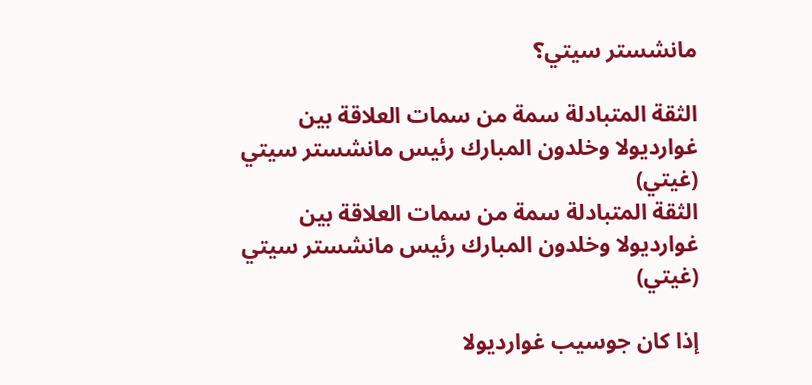مانشستر سيتي؟

الثقة المتبادلة سمة من سمات العلاقة بين غوارديولا وخلدون المبارك رئيس مانشستر سيتي (غيتي)
الثقة المتبادلة سمة من سمات العلاقة بين غوارديولا وخلدون المبارك رئيس مانشستر سيتي (غيتي)

إذا كان جوسيب غوارديولا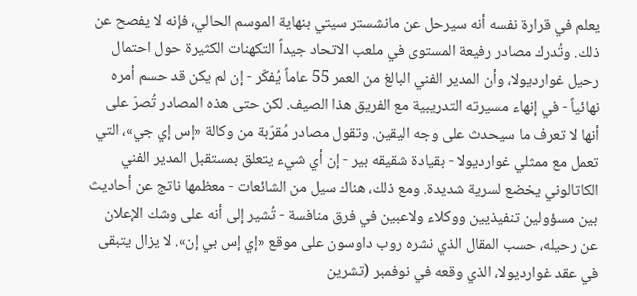يعلم في قرارة نفسه أنه سيرحل عن مانشستر سيتي بنهاية الموسم الحالي، فإنه لا يفصح عن ذلك. وتُدرك مصادر رفيعة المستوى في ملعب الاتحاد جيداً التكهنات الكثيرة حول احتمال رحيل غوارديولا، وأن المدير الفني البالغ من العمر 55 عاماً يُفكّر - إن لم يكن قد حسم أمره نهائياً - في إنهاء مسيرته التدريبية مع الفريق هذا الصيف. لكن حتى هذه المصادر تُصرّ على أنها لا تعرف ما سيحدث على وجه اليقين. وتقول مصادر مُقرّبة من وكالة «إس إي جي»، التي تعمل مع ممثلي غوارديولا - بقيادة شقيقه بير - إن أي شيء يتعلق بمستقبل المدير الفني الكاتالوني يخضع لسرية شديدة. ومع ذلك، هناك سيل من الشائعات - معظمها ناتج عن أحاديث بين مسؤولين تنفيذيين ووكلاء ولاعبين في فرق منافسة - تُشير إلى أنه على وشك الإعلان عن رحيله، حسب المقال الذي نشره روب داوسون على موقع «إي إس بي إن». لا يزال يتبقى في عقد غوارديولا، الذي وقعه في نوفمبر (تشرين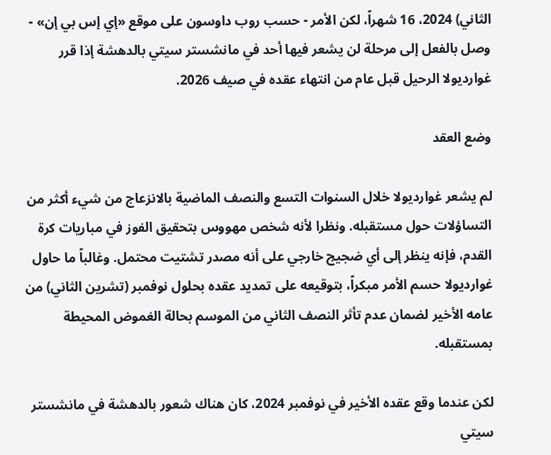الثاني) 2024، 16 شهراً، لكن الأمر - حسب روب داوسون على موقع «إي إس بي إن» - وصل بالفعل إلى مرحلة لن يشعر فيها أحد في مانشستر سيتي بالدهشة إذا قرر غوارديولا الرحيل قبل عام من انتهاء عقده في صيف 2026.

وضع العقد

لم يشعر غوارديولا خلال السنوات التسع والنصف الماضية بالانزعاج من شيء أكثر من التساؤلات حول مستقبله. ونظرا لأنه شخص مهووس بتحقيق الفوز في مباريات كرة القدم، فإنه ينظر إلى أي ضجيج خارجي على أنه مصدر تشتيت محتمل. وغالباً ما حاول غوارديولا حسم الأمر مبكراً، بتوقيعه على تمديد عقده بحلول نوفمبر (تشرين الثاني) من عامه الأخير لضمان عدم تأثر النصف الثاني من الموسم بحالة الغموض المحيطة بمستقبله.

لكن عندما وقع عقده الأخير في نوفمبر 2024، كان هناك شعور بالدهشة في مانشستر سيتي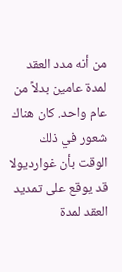من أنه مدد العقد لمدة عامين بدلاً من عام واحد. كان هناك شعور في ذلك الوقت بأن غوارديولا قد يوقع على تمديد العقد لمدة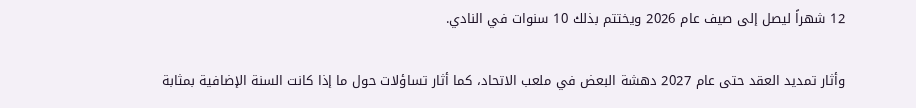12 شهراً ليصل إلى صيف عام 2026 ويختتم بذلك 10 سنوات في النادي.

وأثار تمديد العقد حتى عام 2027 دهشة البعض في ملعب الاتحاد، كما أثار تساؤلات حول ما إذا كانت السنة الإضافية بمثابة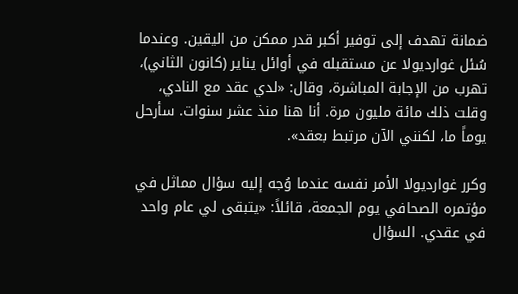ضمانة تهدف إلى توفير أكبر قدر ممكن من اليقين. وعندما سُئل غوارديولا عن مستقبله في أوائل يناير (كانون الثاني)، تهرب من الإجابة المباشرة، وقال: «لدي عقد مع النادي، وقلت ذلك مائة مليون مرة. أنا هنا منذ عشر سنوات. سأرحل يوماً ما، لكنني الآن مرتبط بعقد».

وكرر غوارديولا الأمر نفسه عندما وُجه إليه سؤال مماثل في مؤتمره الصحافي يوم الجمعة، قائلاً: «يتبقى لي عام واحد في عقدي. السؤال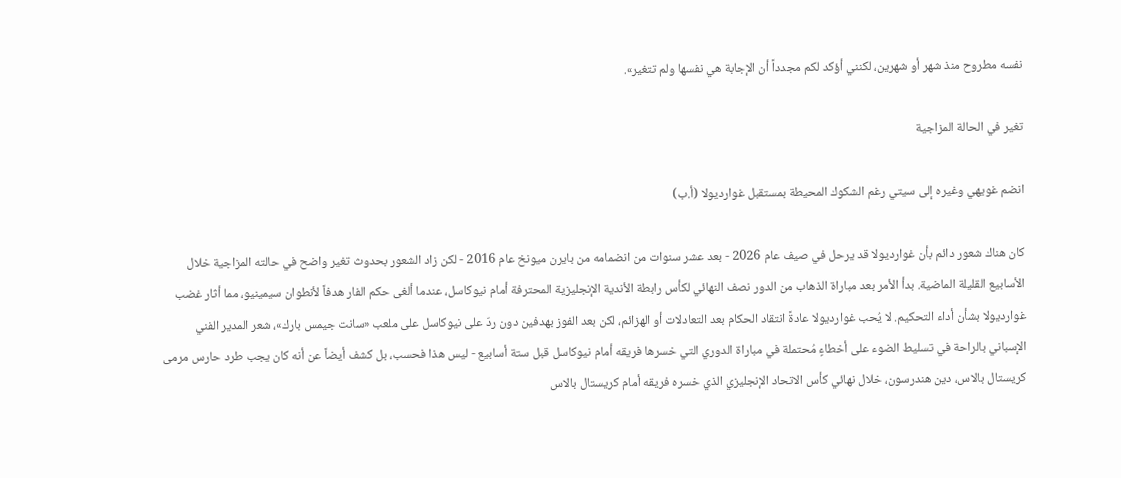نفسه مطروح منذ شهر أو شهرين، لكنني أؤكد لكم مجدداً أن الإجابة هي نفسها ولم تتغير».

تغير في الحالة المزاجية

انضم غويهي وغيره إلى سيتي رغم الشكوك المحيطة بمستقبل غوارديولا (أ.ب)

كان هناك شعور دائم بأن غوارديولا قد يرحل في صيف عام 2026 - بعد عشر سنوات من انضمامه من بايرن ميونخ عام 2016 - لكن زاد الشعور بحدوث تغير واضح في حالته المزاجية خلال الأسابيع القليلة الماضية. بدأ الأمر بعد مباراة الذهاب من الدور نصف النهائي لكأس رابطة الأندية الإنجليزية المحترفة أمام نيوكاسل، عندما ألغى حكم الفار هدفاً لأنطوان سيمينيو، مما أثار غضب غوارديولا بشأن أداء التحكيم. لا يُحب غوارديولا عادةً انتقاد الحكام بعد التعادلات أو الهزائم، لكن بعد الفوز بهدفين دون ردّ على نيوكاسل على ملعب «سانت جيمس بارك»، شعر المدير الفني الإسباني بالراحة في تسليط الضوء على أخطاءٍ مُحتملة في مباراة الدوري التي خسرها فريقه أمام نيوكاسل قبل ستة أسابيع - ليس هذا فحسب، بل كشف أيضاً عن أنه كان يجب طرد حارس مرمى كريستال بالاس، دين هندرسون، خلال نهائي كأس الاتحاد الإنجليزي الذي خسره فريقه أمام كريستال بالاس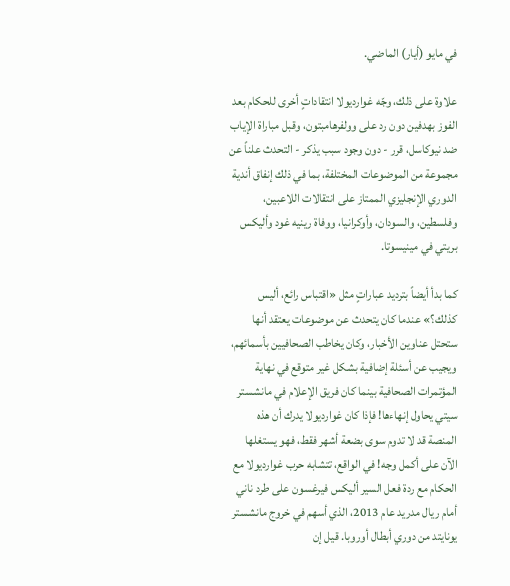في مايو (أيار) الماضي.

علاوة على ذلك، وجّه غوارديولا انتقاداتٍ أخرى للحكام بعد الفوز بهدفين دون رد على وولفرهامبتون، وقبل مباراة الإياب ضد نيوكاسل، قرر - دون وجود سبب يذكر - التحدث علناً عن مجموعة من الموضوعات المختلفة، بما في ذلك إنفاق أندية الدوري الإنجليزي الممتاز على انتقالات اللاعبين، وفلسطين، والسودان، وأوكرانيا، ووفاة رينيه غود وأليكس بريتي في مينيسوتا.

كما بدأ أيضاً بترديد عباراتٍ مثل «اقتباس رائع، أليس كذلك؟» عندما كان يتحدث عن موضوعات يعتقد أنها ستحتل عناوين الأخبار، وكان يخاطب الصحافيين بأسمائهم، ويجيب عن أسئلة إضافية بشكل غير متوقع في نهاية المؤتمرات الصحافية بينما كان فريق الإعلام في مانشستر سيتي يحاول إنهاءها! فإذا كان غوارديولا يدرك أن هذه المنصة قد لا تدوم سوى بضعة أشهر فقط، فهو يستغلها الآن على أكمل وجه! في الواقع، تتشابه حرب غوارديولا مع الحكام مع ردة فعل السير أليكس فيرغسون على طرد ناني أمام ريال مدريد عام 2013، الذي أسهم في خروج مانشستر يونايتد من دوري أبطال أوروبا. قيل إن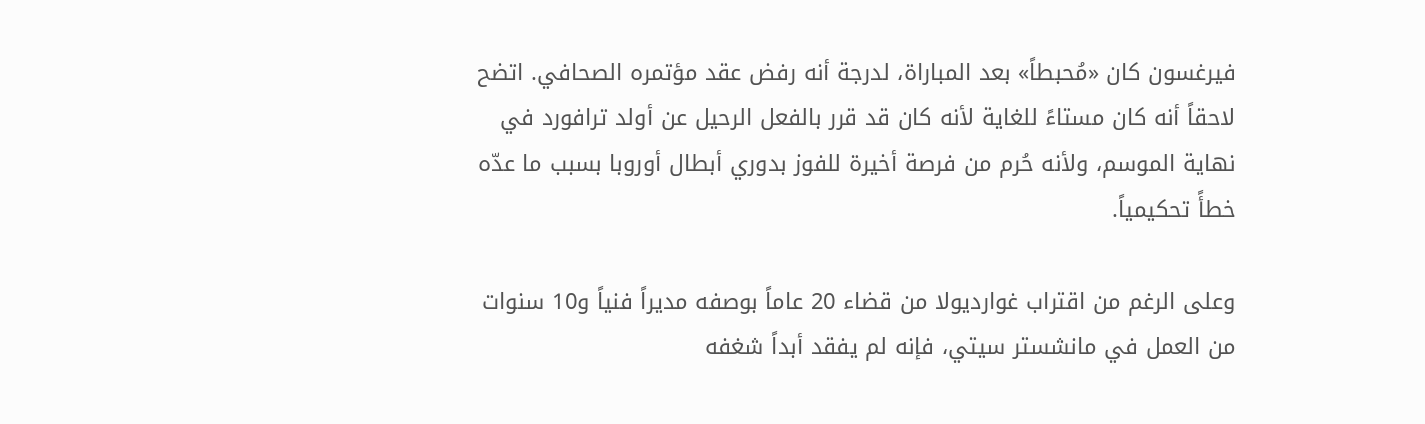فيرغسون كان «مُحبطاً» بعد المباراة، لدرجة أنه رفض عقد مؤتمره الصحافي. اتضح لاحقاً أنه كان مستاءً للغاية لأنه كان قد قرر بالفعل الرحيل عن أولد ترافورد في نهاية الموسم، ولأنه حُرم من فرصة أخيرة للفوز بدوري أبطال أوروبا بسبب ما عدّه خطأً تحكيمياً.

وعلى الرغم من اقتراب غوارديولا من قضاء 20 عاماً بوصفه مديراً فنياً و10 سنوات من العمل في مانشستر سيتي، فإنه لم يفقد أبداً شغفه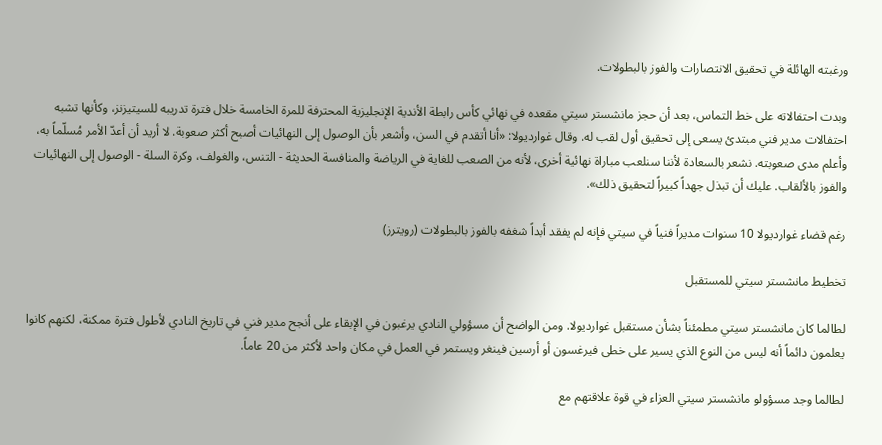ورغبته الهائلة في تحقيق الانتصارات والفوز بالبطولات.

وبدت احتفالاته على خط التماس، بعد أن حجز مانشستر سيتي مقعده في نهائي كأس رابطة الأندية الإنجليزية المحترفة للمرة الخامسة خلال فترة تدريبه للسيتيزنز، وكأنها تشبه احتفالات مدير فني مبتدئ يسعى إلى تحقيق أول لقب له. وقال غوارديولا: «أنا أتقدم في السن، وأشعر بأن الوصول إلى النهائيات أصبح أكثر صعوبة. لا أريد أن أعدّ الأمر مُسلّماً به، وأعلم مدى صعوبته. نشعر بالسعادة لأننا سنلعب مباراة نهائية أخرى، لأنه من الصعب للغاية في الرياضة والمنافسة الحديثة - التنس، والغولف، وكرة السلة - الوصول إلى النهائيات والفوز بالألقاب. عليك أن تبذل جهداً كبيراً لتحقيق ذلك».

رغم قضاء غوارديولا 10 سنوات مديراً فنياً في سيتي فإنه لم يفقد أبداً شغفه بالفوز بالبطولات (رويترز)

تخطيط مانشستر سيتي للمستقبل

لطالما كان مانشستر سيتي مطمئناً بشأن مستقبل غوارديولا. ومن الواضح أن مسؤولي النادي يرغبون في الإبقاء على أنجح مدير فني في تاريخ النادي لأطول فترة ممكنة، لكنهم كانوا يعلمون دائماً أنه ليس من النوع الذي يسير على خطى فيرغسون أو أرسين فينغر ويستمر في العمل في مكان واحد لأكثر من 20 عاماً.

لطالما وجد مسؤولو مانشستر سيتي العزاء في قوة علاقتهم مع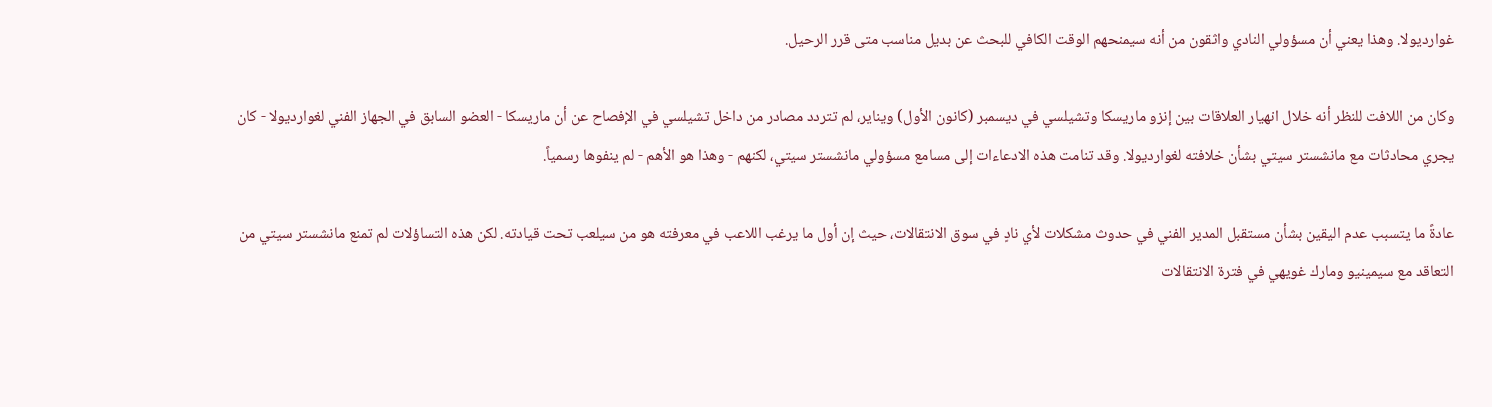غوارديولا. وهذا يعني أن مسؤولي النادي واثقون من أنه سيمنحهم الوقت الكافي للبحث عن بديل مناسب متى قرر الرحيل.

وكان من اللافت للنظر أنه خلال انهيار العلاقات بين إنزو ماريسكا وتشيلسي في ديسمبر (كانون الأول) ويناير، لم تتردد مصادر من داخل تشيلسي في الإفصاح عن أن ماريسكا - العضو السابق في الجهاز الفني لغوارديولا - كان يجري محادثات مع مانشستر سيتي بشأن خلافته لغوارديولا. وقد تنامت هذه الادعاءات إلى مسامع مسؤولي مانشستر سيتي، لكنهم - وهذا هو الأهم - لم ينفوها رسمياً.

عادةً ما يتسبب عدم اليقين بشأن مستقبل المدير الفني في حدوث مشكلات لأي نادٍ في سوق الانتقالات، حيث إن أول ما يرغب اللاعب في معرفته هو من سيلعب تحت قيادته. لكن هذه التساؤلات لم تمنع مانشستر سيتي من التعاقد مع سيمينيو ومارك غويهي في فترة الانتقالات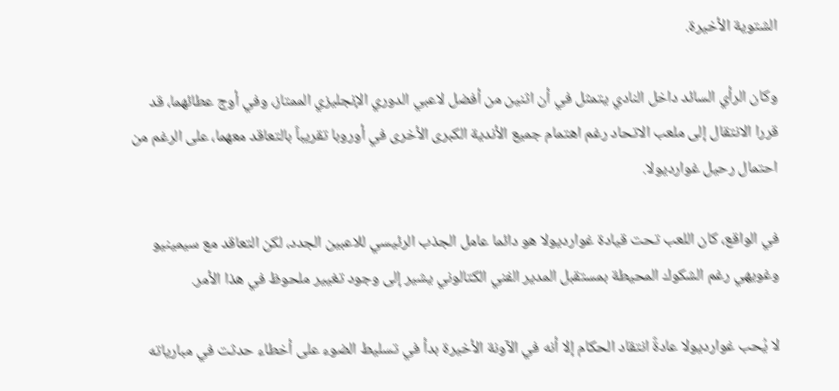الشتوية الأخيرة.

وكان الرأي السائد داخل النادي يتمثل في أن اثنين من أفضل لاعبي الدوري الإنجليزي الممتاز، وفي أوج عطائهما، قد قررا الانتقال إلى ملعب الاتحاد رغم اهتمام جميع الأندية الكبرى الأخرى في أوروبا تقريباً بالتعاقد معهما، على الرغم من احتمال رحيل غوارديولا.

في الواقع، كان اللعب تحت قيادة غوارديولا هو دائما عامل الجذب الرئيسي للاعبين الجدد، لكن التعاقد مع سيمينيو وغويهي رغم الشكوك المحيطة بمستقبل المدير الفني الكتالوني يشير إلى وجود تغيير ملحوظ في هذا الأمر.

لا يُحب غوارديولا عادةً انتقاد الحكام إلا أنه في الآونة الأخيرة بدأ في تسليط الضوء على أخطاء حدثت في مبارياته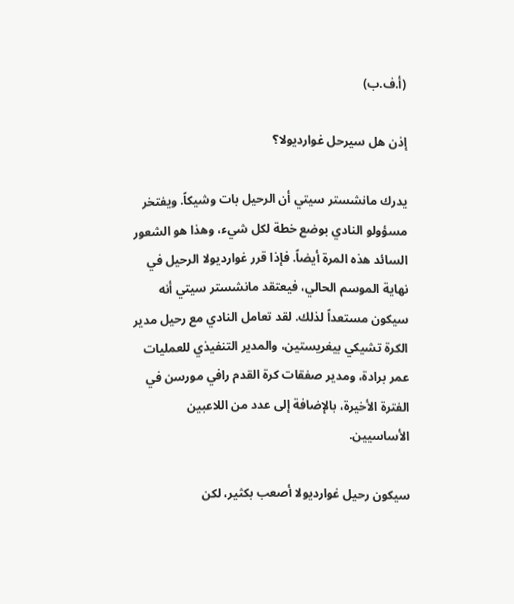(أ.ف.ب)

إذن هل سيرحل غوارديولا؟

يدرك مانشستر سيتي أن الرحيل بات وشيكاً. ويفتخر مسؤولو النادي بوضع خطة لكل شيء، وهذا هو الشعور السائد هذه المرة أيضاً. فإذا قرر غوارديولا الرحيل في نهاية الموسم الحالي، فيعتقد مانشستر سيتي أنه سيكون مستعداً لذلك. لقد تعامل النادي مع رحيل مدير الكرة تشيكي بيغريستين، والمدير التنفيذي للعمليات عمر برادة، ومدير صفقات كرة القدم رافي مورسن في الفترة الأخيرة، بالإضافة إلى عدد من اللاعبين الأساسيين.

سيكون رحيل غوارديولا أصعب بكثير، لكن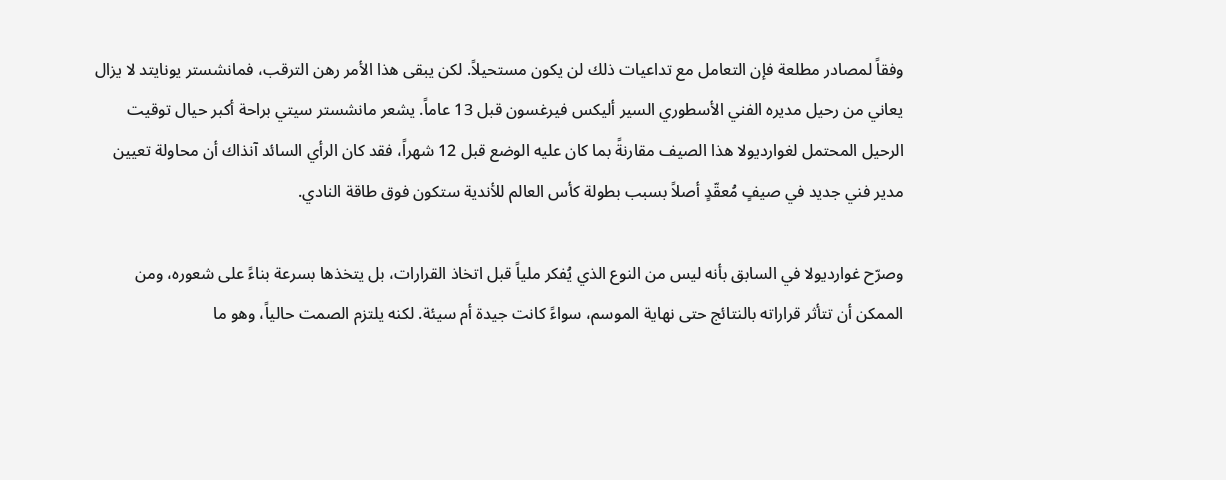وفقاً لمصادر مطلعة فإن التعامل مع تداعيات ذلك لن يكون مستحيلاً. لكن يبقى هذا الأمر رهن الترقب، فمانشستر يونايتد لا يزال يعاني من رحيل مديره الفني الأسطوري السير أليكس فيرغسون قبل 13 عاماً. يشعر مانشستر سيتي براحة أكبر حيال توقيت الرحيل المحتمل لغوارديولا هذا الصيف مقارنةً بما كان عليه الوضع قبل 12 شهراً، فقد كان الرأي السائد آنذاك أن محاولة تعيين مدير فني جديد في صيفٍ مُعقّدٍ أصلاً بسبب بطولة كأس العالم للأندية ستكون فوق طاقة النادي.

وصرّح غوارديولا في السابق بأنه ليس من النوع الذي يُفكر ملياً قبل اتخاذ القرارات، بل يتخذها بسرعة بناءً على شعوره، ومن الممكن أن تتأثر قراراته بالنتائج حتى نهاية الموسم، سواءً كانت جيدة أم سيئة. لكنه يلتزم الصمت حالياً، وهو ما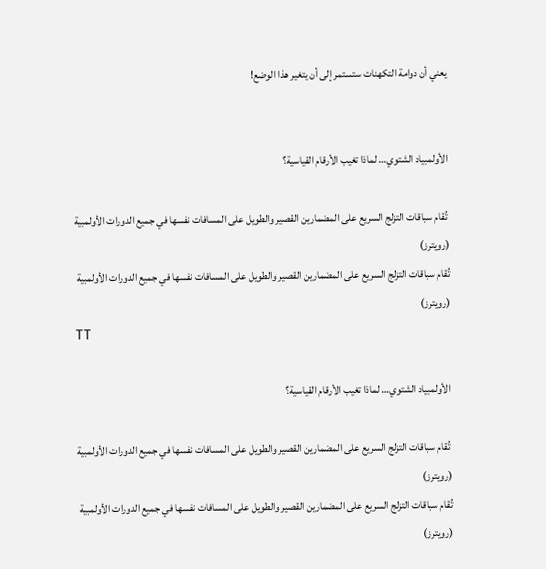يعني أن دوامة التكهنات ستستمر إلى أن يتغير هذا الوضع!


الأولمبياد الشتوي… لماذا تغيب الأرقام القياسية؟

 تُقام سباقات التزلج السريع على المضمارين القصير والطويل على المسافات نفسها في جميع الدورات الأولمبية (رويترز)
تُقام سباقات التزلج السريع على المضمارين القصير والطويل على المسافات نفسها في جميع الدورات الأولمبية (رويترز)
TT

الأولمبياد الشتوي… لماذا تغيب الأرقام القياسية؟

 تُقام سباقات التزلج السريع على المضمارين القصير والطويل على المسافات نفسها في جميع الدورات الأولمبية (رويترز)
تُقام سباقات التزلج السريع على المضمارين القصير والطويل على المسافات نفسها في جميع الدورات الأولمبية (رويترز)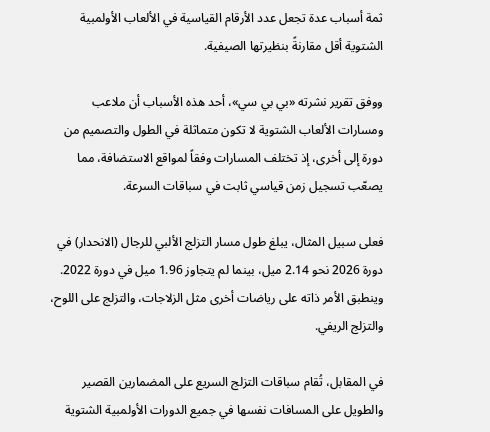ثمة أسباب عدة تجعل عدد الأرقام القياسية في الألعاب الأولمبية الشتوية أقل مقارنةً بنظيرتها الصيفية.

ووفق تقرير نشرته «بي بي سي»، أحد هذه الأسباب أن ملاعب ومسارات الألعاب الشتوية لا تكون متماثلة في الطول والتصميم من دورة إلى أخرى، إذ تختلف المسارات وفقاً لمواقع الاستضافة، مما يصعّب تسجيل زمن قياسي ثابت في سباقات السرعة.

فعلى سبيل المثال، يبلغ طول مسار التزلج الألبي للرجال (الانحدار) في دورة 2026 نحو 2.14 ميل، بينما لم يتجاوز 1.96 ميل في دورة 2022. وينطبق الأمر ذاته على رياضات أخرى مثل الزلاجات، والتزلج على اللوح، والتزلج الريفي.

في المقابل، تُقام سباقات التزلج السريع على المضمارين القصير والطويل على المسافات نفسها في جميع الدورات الأولمبية الشتوية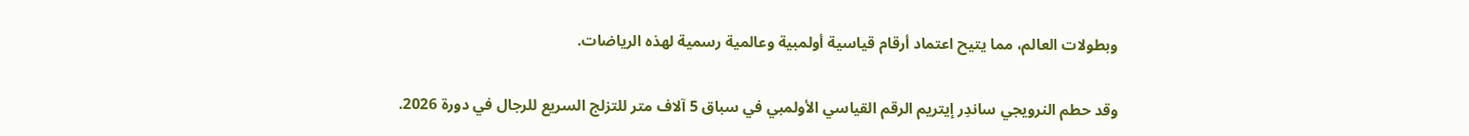وبطولات العالم، مما يتيح اعتماد أرقام قياسية أولمبية وعالمية رسمية لهذه الرياضات.

وقد حطم النرويجي ساندِر إيتريم الرقم القياسي الأولمبي في سباق 5 آلاف متر للتزلج السريع للرجال في دورة 2026.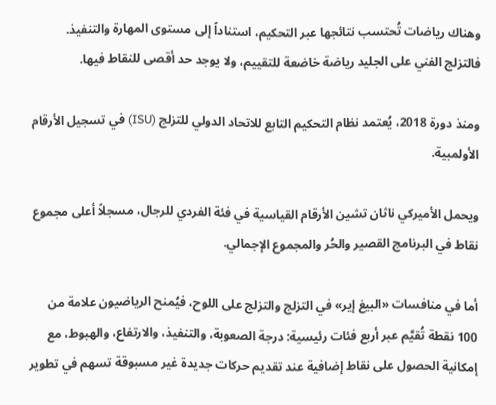وهناك رياضات تُحتسب نتائجها عبر التحكيم، استناداً إلى مستوى المهارة والتنفيذ. فالتزلج الفني على الجليد رياضة خاضعة للتقييم، ولا يوجد حد أقصى للنقاط فيها.

ومنذ دورة 2018، يُعتمد نظام التحكيم التابع للاتحاد الدولي للتزلج (ISU) في تسجيل الأرقام الأولمبية.

ويحمل الأميركي ناثان تشين الأرقام القياسية في فئة الفردي للرجال، مسجلاً أعلى مجموع نقاط في البرنامج القصير والحُر والمجموع الإجمالي.

أما في منافسات «البيغ إير» في التزلج والتزلج على اللوح، فيُمنح الرياضيون علامة من 100 نقطة تُقيَّم عبر أربع فئات رئيسية: درجة الصعوبة، والتنفيذ، والارتفاع، والهبوط، مع إمكانية الحصول على نقاط إضافية عند تقديم حركات جديدة غير مسبوقة تسهم في تطوير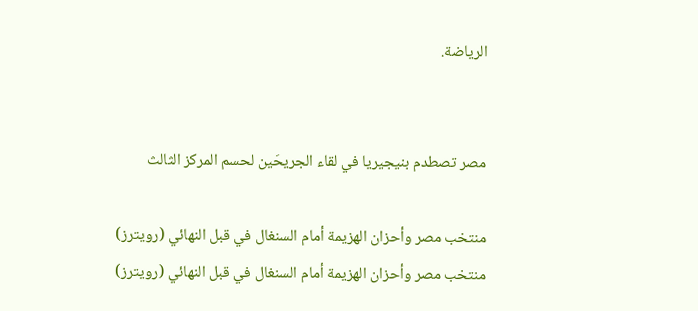الرياضة.


مصر تصطدم بنيجيريا في لقاء الجريحَين لحسم المركز الثالث

منتخب مصر وأحزان الهزيمة أمام السنغال في قبل النهائي (رويترز)
منتخب مصر وأحزان الهزيمة أمام السنغال في قبل النهائي (رويترز)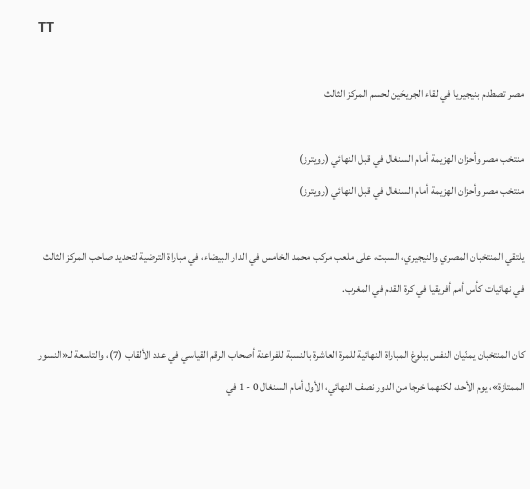TT

مصر تصطدم بنيجيريا في لقاء الجريحَين لحسم المركز الثالث

منتخب مصر وأحزان الهزيمة أمام السنغال في قبل النهائي (رويترز)
منتخب مصر وأحزان الهزيمة أمام السنغال في قبل النهائي (رويترز)

يلتقي المنتخبان المصري والنيجيري، السبت، على ملعب مركب محمد الخامس في الدار البيضاء، في مباراة الترضية لتحديد صاحب المركز الثالث في نهائيات كأس أمم أفريقيا في كرة القدم في المغرب.

كان المنتخبان يمنّيان النفس ببلوغ المباراة النهائية للمرة العاشرة بالنسبة للفراعنة أصحاب الرقم القياسي في عدد الألقاب (7)، والتاسعة لـ«النسور الممتازة»، يوم الأحد، لكنهما خرجا من الدور نصف النهائي، الأول أمام السنغال 0 - 1 في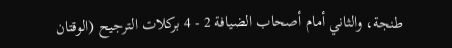طنجة، والثاني أمام أصحاب الضيافة 2 - 4 بركلات الترجيح (الوقتان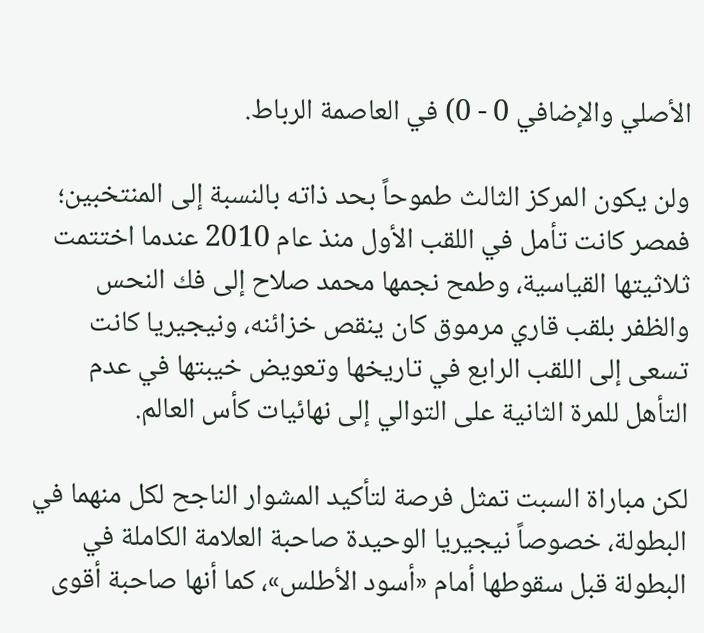الأصلي والإضافي 0 - 0) في العاصمة الرباط.

ولن يكون المركز الثالث طموحاً بحد ذاته بالنسبة إلى المنتخبين؛ فمصر كانت تأمل في اللقب الأول منذ عام 2010 عندما اختتمت ثلاثيتها القياسية، وطمح نجمها محمد صلاح إلى فك النحس والظفر بلقب قاري مرموق كان ينقص خزائنه، ونيجيريا كانت تسعى إلى اللقب الرابع في تاريخها وتعويض خيبتها في عدم التأهل للمرة الثانية على التوالي إلى نهائيات كأس العالم.

لكن مباراة السبت تمثل فرصة لتأكيد المشوار الناجح لكل منهما في البطولة، خصوصاً نيجيريا الوحيدة صاحبة العلامة الكاملة في البطولة قبل سقوطها أمام «أسود الأطلس»، كما أنها صاحبة أقوى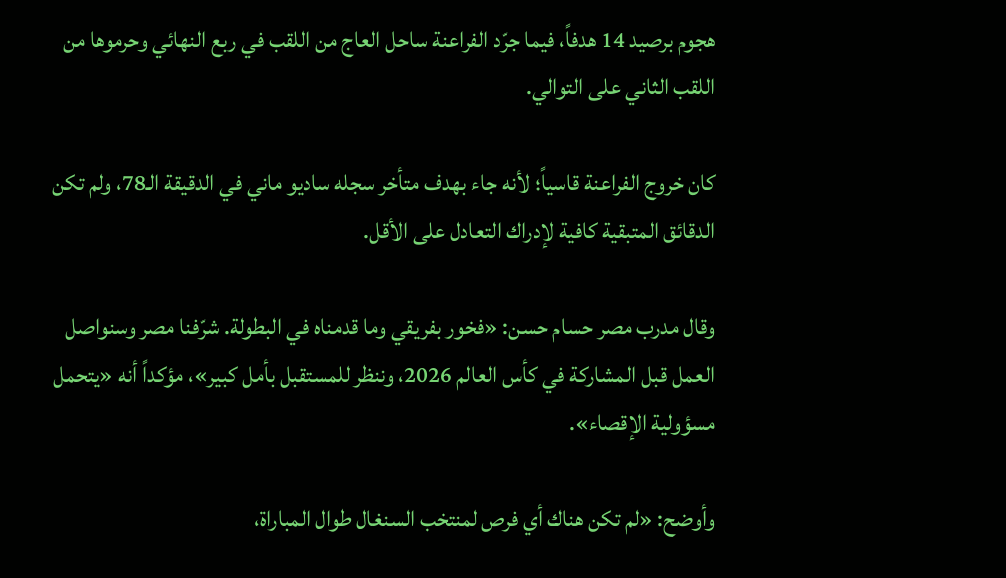هجوم برصيد 14 هدفاً، فيما جرّد الفراعنة ساحل العاج من اللقب في ربع النهائي وحرموها من اللقب الثاني على التوالي.

كان خروج الفراعنة قاسياً؛ لأنه جاء بهدف متأخر سجله ساديو ماني في الدقيقة الـ78، ولم تكن الدقائق المتبقية كافية لإدراك التعادل على الأقل.

وقال مدرب مصر حسام حسن: «فخور بفريقي وما قدمناه في البطولة. شرّفنا مصر وسنواصل العمل قبل المشاركة في كأس العالم 2026، وننظر للمستقبل بأمل كبير»، مؤكداً أنه «يتحمل مسؤولية الإقصاء».

وأوضح: «لم تكن هناك أي فرص لمنتخب السنغال طوال المباراة،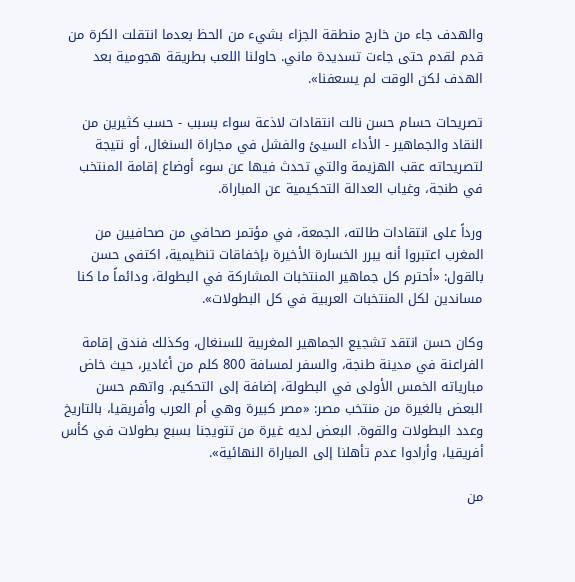والهدف جاء من خارج منطقة الجزاء بشيء من الحظ بعدما انتقلت الكرة من قدم لقدم حتى جاءت تسديدة ماني. حاولنا اللعب بطريقة هجومية بعد الهدف لكن الوقت لم يسعفنا».

تصريحات حسام حسن نالت انتقادات لاذعة سواء بسبب - حسب كثيرين من النقاد والجماهير - الأداء السيئ والفشل في مجاراة السنغال، أو نتيجة لتصريحاته عقب الهزيمة والتي تحدث فيها عن سوء أوضاع إقامة المنتخب في طنجة، وغياب العدالة التحكيمية عن المباراة.

ورداً على انتقادات طالته، الجمعة، في مؤتمر صحافي من صحافيين من المغرب اعتبروا أنه يبرر الخسارة الأخيرة بإخفاقات تنظيمية، اكتفى حسن بالقول: «أحترم كل جماهير المنتخبات المشاركة في البطولة، ودائماً ما كنا مساندين لكل المنتخبات العربية في كل البطولات».

وكان حسن انتقد تشجيع الجماهير المغربية للسنغال، وكذلك فندق إقامة الفراعنة في مدينة طنجة، والسفر لمسافة 800 كلم من أغادير، حيث خاض مبارياته الخمس الأولى في البطولة، إضافة إلى التحكيم. واتهم حسن البعض بالغيرة من منتخب مصر: «مصر كبيرة وهي أم العرب وأفريقيا، بالتاريخ وعدد البطولات والقوة. البعض لديه غيرة من تتويجنا بسبع بطولات في كأس أفريقيا، وأرادوا عدم تأهلنا إلى المباراة النهائية».

من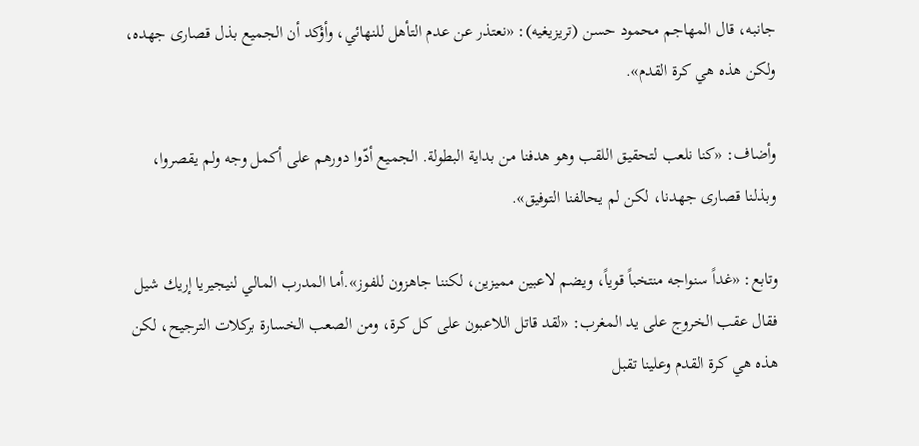جانبه، قال المهاجم محمود حسن (تريزيغيه): «نعتذر عن عدم التأهل للنهائي، وأؤكد أن الجميع بذل قصارى جهده، ولكن هذه هي كرة القدم».

وأضاف: «كنا نلعب لتحقيق اللقب وهو هدفنا من بداية البطولة. الجميع أدّوا دورهم على أكمل وجه ولم يقصروا، وبذلنا قصارى جهدنا، لكن لم يحالفنا التوفيق».

وتابع: «غداً سنواجه منتخباً قوياً، ويضم لاعبين مميزين، لكننا جاهزون للفوز».أما المدرب المالي لنيجيريا إريك شيل فقال عقب الخروج على يد المغرب: «لقد قاتل اللاعبون على كل كرة، ومن الصعب الخسارة بركلات الترجيح، لكن هذه هي كرة القدم وعلينا تقبل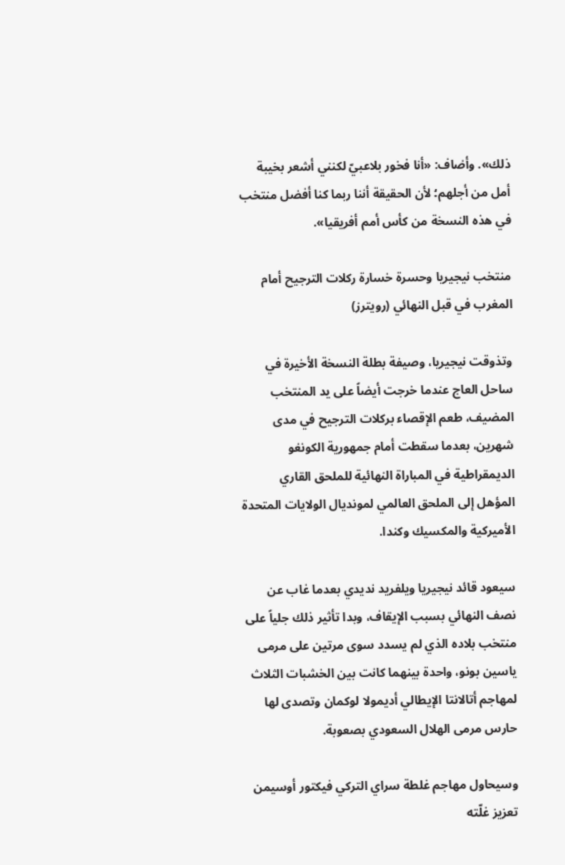ذلك». وأضاف: «أنا فخور بلاعبيّ لكنني أشعر بخيبة أمل من أجلهم؛ لأن الحقيقة أننا ربما كنا أفضل منتخب في هذه النسخة من كأس أمم أفريقيا».

منتخب نيجيريا وحسرة خسارة ركلات الترجيح أمام المغرب في قبل النهائي (رويترز)

وتذوقت نيجيريا، وصيفة بطلة النسخة الأخيرة في ساحل العاج عندما خرجت أيضاً على يد المنتخب المضيف، طعم الإقصاء بركلات الترجيح في مدى شهرين، بعدما سقطت أمام جمهورية الكونغو الديمقراطية في المباراة النهائية للملحق القاري المؤهل إلى الملحق العالمي لمونديال الولايات المتحدة الأميركية والمكسيك وكندا.

سيعود قائد نيجيريا ويلفريد نديدي بعدما غاب عن نصف النهائي بسبب الإيقاف، وبدا تأثير ذلك جلياً على منتخب بلاده الذي لم يسدد سوى مرتين على مرمى ياسين بونو، واحدة بينهما كانت بين الخشبات الثلاث لمهاجم أتالانتا الإيطالي أديمولا لوكمان وتصدى لها حارس مرمى الهلال السعودي بصعوبة.

وسيحاول مهاجم غلطة سراي التركي فيكتور أوسيمن تعزيز غلّته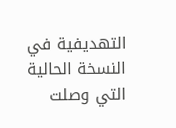التهديفية في النسخة الحالية التي وصلت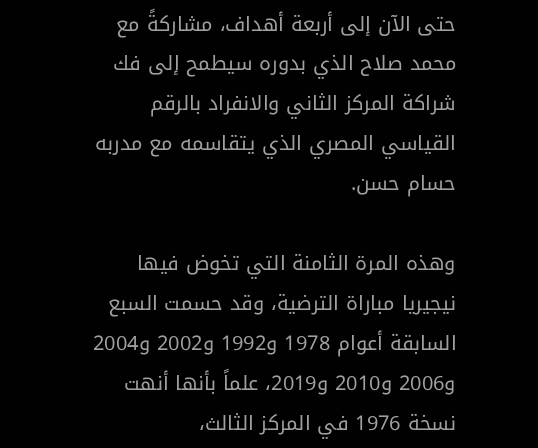حتى الآن إلى أربعة أهداف، مشاركةً مع محمد صلاح الذي بدوره سيطمح إلى فك شراكة المركز الثاني والانفراد بالرقم القياسي المصري الذي يتقاسمه مع مدربه حسام حسن.

وهذه المرة الثامنة التي تخوض فيها نيجيريا مباراة الترضية، وقد حسمت السبع السابقة أعوام 1978 و1992 و2002 و2004 و2006 و2010 و2019، علماً بأنها أنهت نسخة 1976 في المركز الثالث،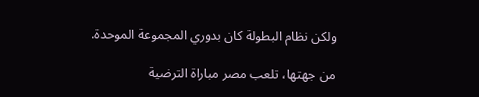ولكن نظام البطولة كان بدوري المجموعة الموحدة.

من جهتها، تلعب مصر مباراة الترضية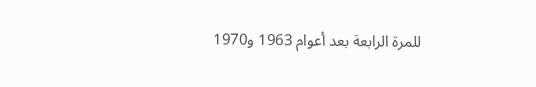للمرة الرابعة بعد أعوام 1963 و1970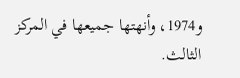و1974، وأنهتها جميعها في المركز الثالث.